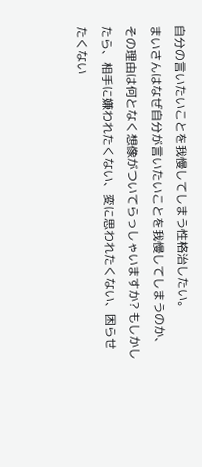自分の言いたいことを我慢してしまう性格治したい。
まいさんはなぜ自分が言いたいことを我慢してしまうのか、その理由は何となく想像がついてらっしゃいますか? もしかしたら、相手に嫌われたくない、変に思われたくない、困らせたくない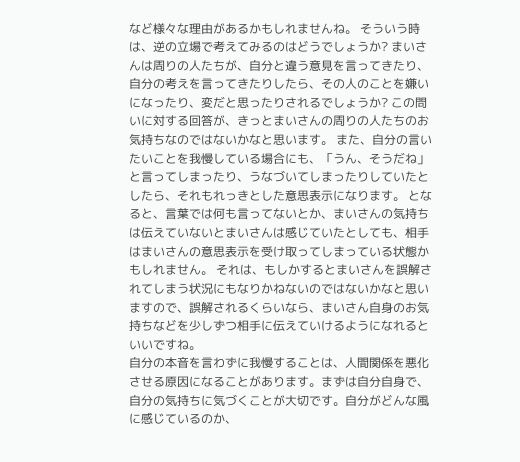など様々な理由があるかもしれませんね。 そういう時は、逆の立場で考えてみるのはどうでしょうか? まいさんは周りの人たちが、自分と違う意見を言ってきたり、自分の考えを言ってきたりしたら、その人のことを嫌いになったり、変だと思ったりされるでしょうか? この問いに対する回答が、きっとまいさんの周りの人たちのお気持ちなのではないかなと思います。 また、自分の言いたいことを我慢している場合にも、「うん、そうだね」と言ってしまったり、うなづいてしまったりしていたとしたら、それもれっきとした意思表示になります。 となると、言葉では何も言ってないとか、まいさんの気持ちは伝えていないとまいさんは感じていたとしても、相手はまいさんの意思表示を受け取ってしまっている状態かもしれません。 それは、もしかするとまいさんを誤解されてしまう状況にもなりかねないのではないかなと思いますので、誤解されるくらいなら、まいさん自身のお気持ちなどを少しずつ相手に伝えていけるようになれるといいですね。
自分の本音を言わずに我慢することは、人間関係を悪化させる原因になることがあります。まずは自分自身で、自分の気持ちに気づくことが大切です。自分がどんな風に感じているのか、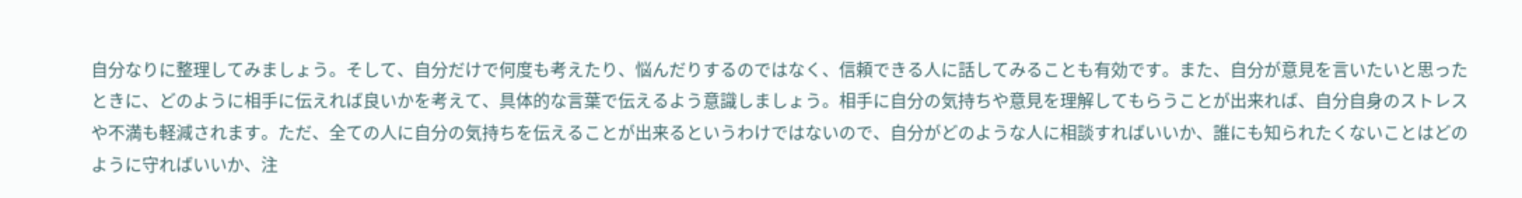自分なりに整理してみましょう。そして、自分だけで何度も考えたり、悩んだりするのではなく、信頼できる人に話してみることも有効です。また、自分が意見を言いたいと思ったときに、どのように相手に伝えれば良いかを考えて、具体的な言葉で伝えるよう意識しましょう。相手に自分の気持ちや意見を理解してもらうことが出来れば、自分自身のストレスや不満も軽減されます。ただ、全ての人に自分の気持ちを伝えることが出来るというわけではないので、自分がどのような人に相談すればいいか、誰にも知られたくないことはどのように守ればいいか、注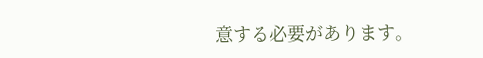意する必要があります。